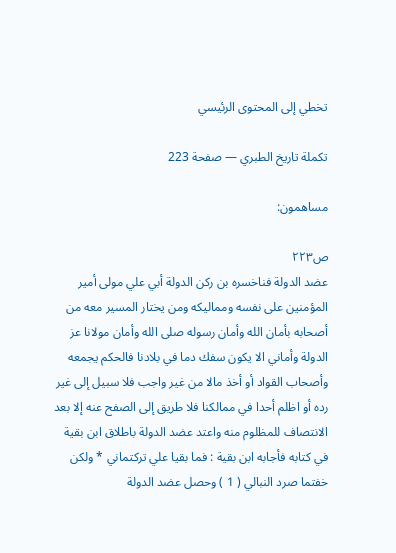تخطي إلى المحتوى الرئيسي

تكملة تاريخ الطبري — صفحة 223

مساهمون:

ص٢٢٣
عضد الدولة فناخسره بن ركن الدولة أبي علي مولى أمير المؤمنين على نفسه ومماليكه ومن يختار المسير معه من أصحابه بأمان الله وأمان رسوله صلى الله وأمان مولانا عز الدولة وأماني الا يكون سفك دما في بلادنا فالحكم يجمعه وأصحاب القواد أو أخذ مالا من غير واجب فلا سبيل إلى غير رده أو اظلم أحدا في ممالكنا فلا طريق إلى الصفح عنه إلا بعد الانتصاف للمظلوم منه واعتد عضد الدولة باطلاق ابن بقية في كتابه فأجابه ابن بقية : فما بقيا علي تركتماني * ولكن خفتما صرد النبالي ( 1 ) وحصل عضد الدولة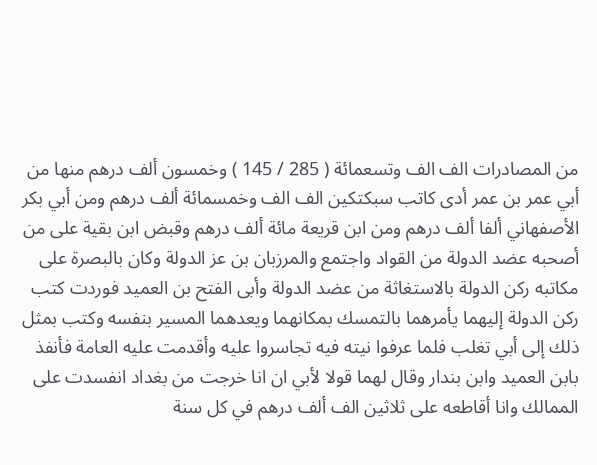من المصادرات الف الف وتسعمائة ( 285 / 145 ) وخمسون ألف درهم منها من أبي عمر بن عمر أدى كاتب سبكتكين الف الف وخمسمائة ألف درهم ومن أبي بكر الأصفهاني ألفا ألف درهم ومن ابن قريعة مائة ألف درهم وقبض ابن بقية على من أصحبه عضد الدولة من القواد واجتمع والمرزبان بن عز الدولة وكان بالبصرة على مكاتبه ركن الدولة بالاستغاثة من عضد الدولة وأبى الفتح بن العميد فوردت كتب ركن الدولة إليهما يأمرهما بالتمسك بمكانهما ويعدهما المسير بنفسه وكتب بمثل ذلك إلى أبي تغلب فلما عرفوا نيته فيه تجاسروا عليه وأقدمت عليه العامة فأنفذ بابن العميد وابن بندار وقال لهما قولا لأبي ان انا خرجت من بغداد انفسدت على الممالك وانا أقاطعه على ثلاثين الف ألف درهم في كل سنة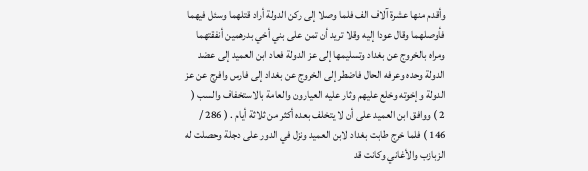وأقدم منها عشرة آلاف الف فلما وصلا إلى ركن الدولة أراد قتلهما وسئل فيهما فأوصلهما وقال عودا إليه وقلا تريد أن تمن على بني أخي بدرهمين أنفقتهما ومراه بالخروج عن بغداد وتسليمها إلى عز الدولة فعاد ابن العميد إلى عضد الدولة وحده وعرفه الحال فاضطر إلى الخروج عن بغداد إلى فارس وافرج عن عز الدولة وإخوته وخلع عليهم وثار عليه العيارون والعامة بالاستخفاف والسب ( 2 ) ووافق ابن العميد على أن لا يتخلف بعده أكثر من ثلاثة أيام . ( 286 / 146 ) فلما خرج طابت بغداد لابن العميد ونزل في الدور على دجلة وحصلت له الزبازب والأغاني وكانت قد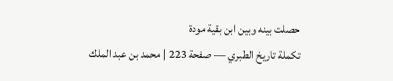حصلت بينه وبين ابن بقية مودة
تكملة تاريخ الطبري — صفحة 223 | محمد بن عبد الملك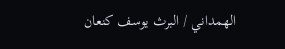الهمداني / البرث يوسف كنعان